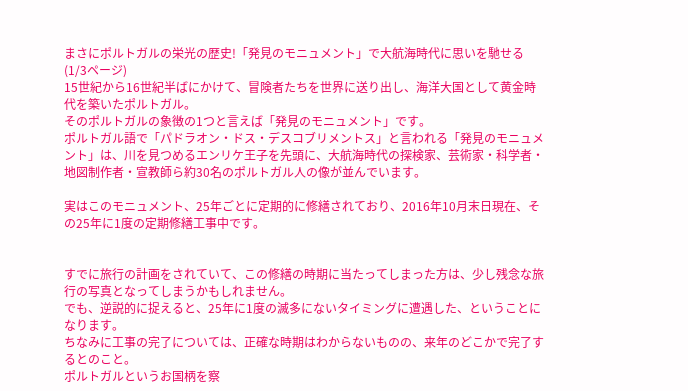まさにポルトガルの栄光の歴史!「発見のモニュメント」で大航海時代に思いを馳せる (1/3ページ)
15世紀から16世紀半ばにかけて、冒険者たちを世界に送り出し、海洋大国として黄金時代を築いたポルトガル。
そのポルトガルの象徴の1つと言えば「発見のモニュメント」です。
ポルトガル語で「パドラオン・ドス・デスコブリメントス」と言われる「発見のモニュメント」は、川を見つめるエンリケ王子を先頭に、大航海時代の探検家、芸術家・科学者・地図制作者・宣教師ら約30名のポルトガル人の像が並んでいます。

実はこのモニュメント、25年ごとに定期的に修繕されており、2016年10月末日現在、その25年に1度の定期修繕工事中です。


すでに旅行の計画をされていて、この修繕の時期に当たってしまった方は、少し残念な旅行の写真となってしまうかもしれません。
でも、逆説的に捉えると、25年に1度の滅多にないタイミングに遭遇した、ということになります。
ちなみに工事の完了については、正確な時期はわからないものの、来年のどこかで完了するとのこと。
ポルトガルというお国柄を察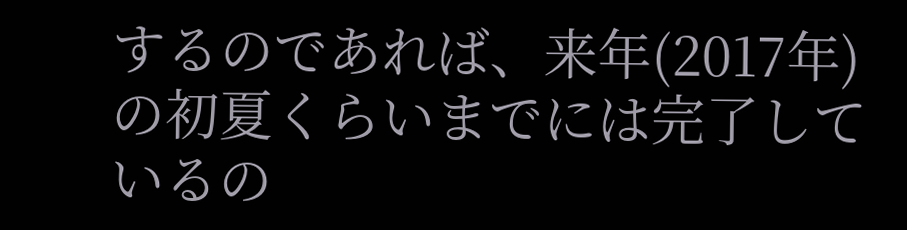するのであれば、来年(2017年)の初夏くらいまでには完了しているの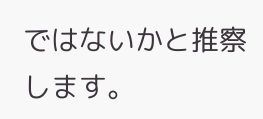ではないかと推察します。